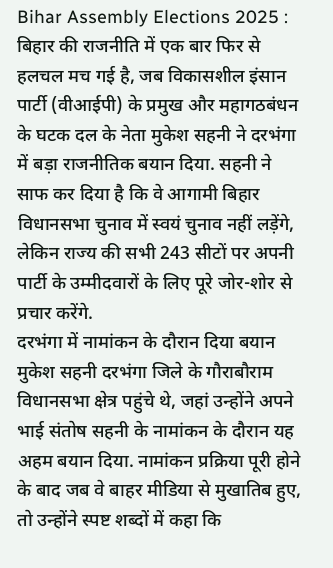Bihar Assembly Elections 2025 : बिहार की राजनीति में एक बार फिर से हलचल मच गई है, जब विकासशील इंसान पार्टी (वीआईपी) के प्रमुख और महागठबंधन के घटक दल के नेता मुकेश सहनी ने दरभंगा में बड़ा राजनीतिक बयान दिया. सहनी ने साफ कर दिया है कि वे आगामी बिहार विधानसभा चुनाव में स्वयं चुनाव नहीं लड़ेंगे, लेकिन राज्य की सभी 243 सीटों पर अपनी पार्टी के उम्मीदवारों के लिए पूरे जोर-शोर से प्रचार करेंगे.
दरभंगा में नामांकन के दौरान दिया बयान
मुकेश सहनी दरभंगा जिले के गौराबौराम विधानसभा क्षेत्र पहुंचे थे, जहां उन्होंने अपने भाई संतोष सहनी के नामांकन के दौरान यह अहम बयान दिया. नामांकन प्रक्रिया पूरी होने के बाद जब वे बाहर मीडिया से मुखातिब हुए, तो उन्होंने स्पष्ट शब्दों में कहा कि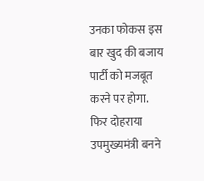उनका फोकस इस बार खुद की बजाय पार्टी को मजबूत करने पर होगा.
फिर दोहराया उपमुख्यमंत्री बनने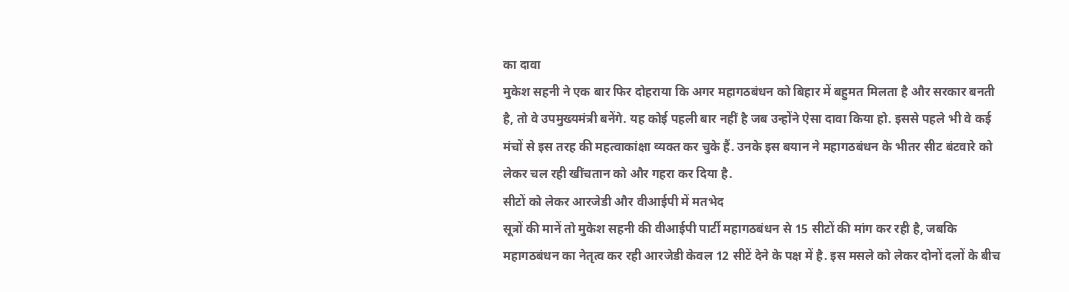का दावा
मुकेश सहनी ने एक बार फिर दोहराया कि अगर महागठबंधन को बिहार में बहुमत मिलता है और सरकार बनती है, तो वे उपमुख्यमंत्री बनेंगे. यह कोई पहली बार नहीं है जब उन्होंने ऐसा दावा किया हो. इससे पहले भी वे कई मंचों से इस तरह की महत्वाकांक्षा व्यक्त कर चुके हैं. उनके इस बयान ने महागठबंधन के भीतर सीट बंटवारे को लेकर चल रही खींचतान को और गहरा कर दिया है.
सीटों को लेकर आरजेडी और वीआईपी में मतभेद
सूत्रों की मानें तो मुकेश सहनी की वीआईपी पार्टी महागठबंधन से 15 सीटों की मांग कर रही है, जबकि महागठबंधन का नेतृत्व कर रही आरजेडी केवल 12 सीटें देने के पक्ष में है. इस मसले को लेकर दोनों दलों के बीच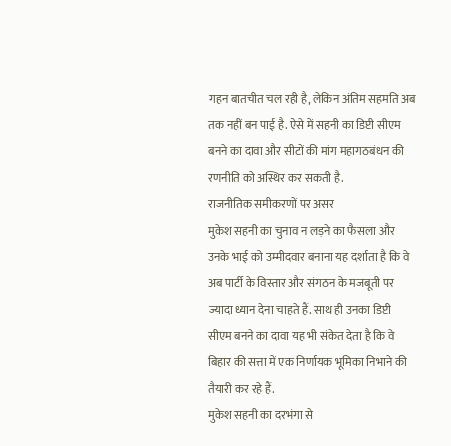गहन बातचीत चल रही है, लेकिन अंतिम सहमति अब तक नहीं बन पाई है. ऐसे में सहनी का डिप्टी सीएम बनने का दावा और सीटों की मांग महागठबंधन की रणनीति को अस्थिर कर सकती है.
राजनीतिक समीकरणों पर असर
मुकेश सहनी का चुनाव न लड़ने का फैसला और उनके भाई को उम्मीदवार बनाना यह दर्शाता है कि वे अब पार्टी के विस्तार और संगठन के मजबूती पर ज्यादा ध्यान देना चाहते हैं. साथ ही उनका डिप्टी सीएम बनने का दावा यह भी संकेत देता है कि वे बिहार की सत्ता में एक निर्णायक भूमिका निभाने की तैयारी कर रहे हैं.
मुकेश सहनी का दरभंगा से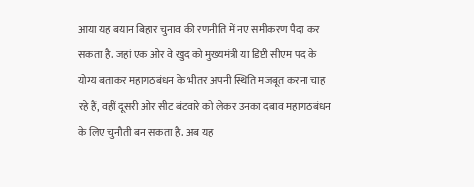आया यह बयान बिहार चुनाव की रणनीति में नए समीकरण पैदा कर सकता है. जहां एक ओर वे खुद को मुख्यमंत्री या डिप्टी सीएम पद के योग्य बताकर महागठबंधन के भीतर अपनी स्थिति मजबूत करना चाह रहे हैं, वहीं दूसरी ओर सीट बंटवारे को लेकर उनका दबाव महागठबंधन के लिए चुनौती बन सकता है. अब यह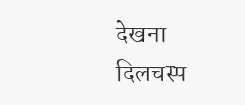देखना दिलचस्प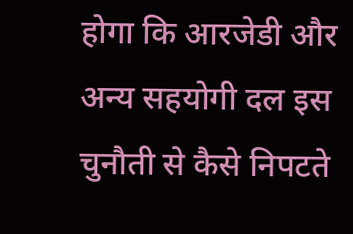होगा कि आरजेडी और अन्य सहयोगी दल इस चुनौती से कैसे निपटते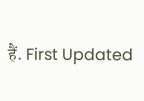हैं. First Updated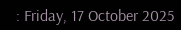: Friday, 17 October 2025